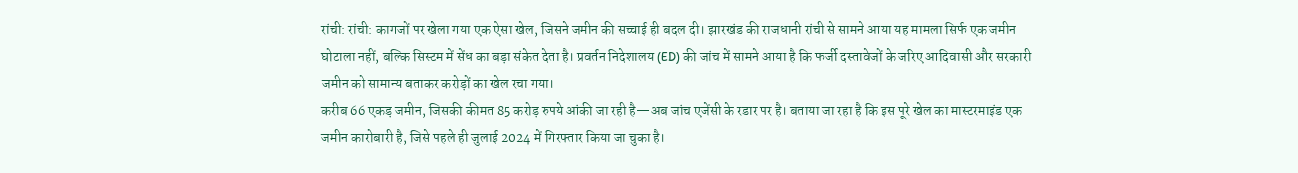रांची: रांची: कागजों पर खेला गया एक ऐसा खेल, जिसने जमीन की सच्चाई ही बदल दी। झारखंड की राजधानी रांची से सामने आया यह मामला सिर्फ एक जमीन घोटाला नहीं, बल्कि सिस्टम में सेंध का बड़ा संकेत देता है। प्रवर्तन निदेशालय (ED) की जांच में सामने आया है कि फर्जी दस्तावेजों के जरिए आदिवासी और सरकारी जमीन को सामान्य बताकर करोड़ों का खेल रचा गया।
करीब 66 एकड़ जमीन, जिसकी कीमत 85 करोड़ रुपये आंकी जा रही है—अब जांच एजेंसी के रडार पर है। बताया जा रहा है कि इस पूरे खेल का मास्टरमाइंड एक जमीन कारोबारी है, जिसे पहले ही जुलाई 2024 में गिरफ्तार किया जा चुका है।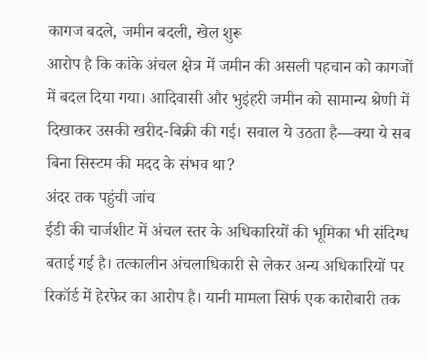कागज बदले, जमीन बदली, खेल शुरू
आरोप है कि कांके अंचल क्षेत्र में जमीन की असली पहचान को कागजों में बदल दिया गया। आदिवासी और भुइंहरी जमीन को सामान्य श्रेणी में दिखाकर उसकी खरीद-बिक्री की गई। सवाल ये उठता है—क्या ये सब बिना सिस्टम की मदद के संभव था?
अंदर तक पहुंची जांच
ईडी की चार्जशीट में अंचल स्तर के अधिकारियों की भूमिका भी संदिग्ध बताई गई है। तत्कालीन अंचलाधिकारी से लेकर अन्य अधिकारियों पर रिकॉर्ड में हेरफेर का आरोप है। यानी मामला सिर्फ एक कारोबारी तक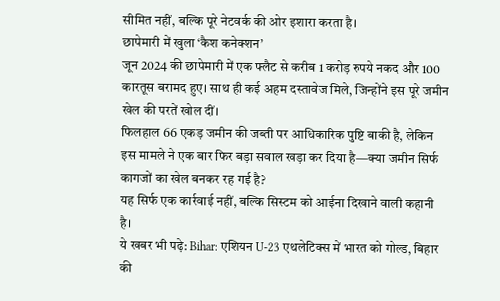सीमित नहीं, बल्कि पूरे नेटवर्क की ओर इशारा करता है।
छापेमारी में खुला ‘कैश कनेक्शन’
जून 2024 की छापेमारी में एक फ्लैट से करीब 1 करोड़ रुपये नकद और 100 कारतूस बरामद हुए। साथ ही कई अहम दस्तावेज मिले, जिन्होंने इस पूरे जमीन खेल की परतें खोल दीं।
फिलहाल 66 एकड़ जमीन की जब्ती पर आधिकारिक पुष्टि बाकी है, लेकिन इस मामले ने एक बार फिर बड़ा सवाल खड़ा कर दिया है—क्या जमीन सिर्फ कागजों का खेल बनकर रह गई है?
यह सिर्फ एक कार्रवाई नहीं, बल्कि सिस्टम को आईना दिखाने वाली कहानी है।
ये खबर भी पढ़े: Bihar: एशियन U-23 एथलेटिक्स में भारत को गोल्ड, बिहार की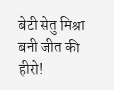बेटी सेतु मिश्रा बनी जीत की हीरो!